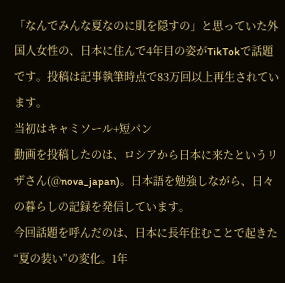「なんでみんな夏なのに肌を隠すの」と思っていた外国人女性の、日本に住んで4年目の姿がTikTokで話題です。投稿は記事執筆時点で83万回以上再生されています。
当初はキャミソール+短パン
動画を投稿したのは、ロシアから日本に来たというリザさん(@nova_japan)。日本語を勉強しながら、日々の暮らしの記録を発信しています。
今回話題を呼んだのは、日本に長年住むことで起きた“夏の装い”の変化。1年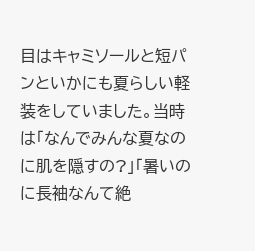目はキャミソールと短パンといかにも夏らしい軽装をしていました。当時は「なんでみんな夏なのに肌を隠すの?」「暑いのに長袖なんて絶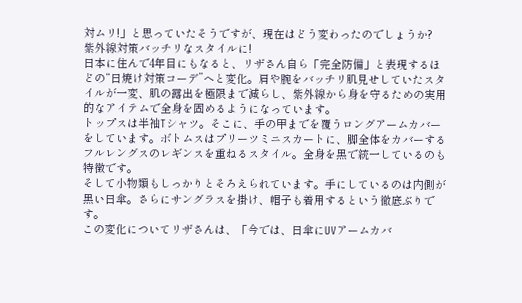対ムリ!」と思っていたそうですが、現在はどう変わったのでしょうか?
紫外線対策バッチリなスタイルに!
日本に住んで4年目にもなると、リザさん自ら「完全防備」と表現するほどの“日焼け対策コーデ”へと変化。肩や腕をバッチリ肌見せしていたスタイルが一変、肌の露出を極限まで減らし、紫外線から身を守るための実用的なアイテムで全身を固めるようになっています。
トップスは半袖Tシャツ。そこに、手の甲までを覆うロングアームカバーをしています。ボトムスはプリーツミニスカートに、脚全体をカバーするフルレングスのレギンスを重ねるスタイル。全身を黒で統一しているのも特徴です。
そして小物類もしっかりとそろえられています。手にしているのは内側が黒い日傘。さらにサングラスを掛け、帽子も着用するという徹底ぶりです。
この変化についてリザさんは、「今では、日傘にUVアームカバ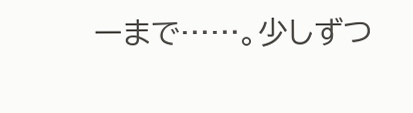ーまで……。少しずつ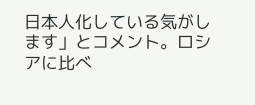日本人化している気がします」とコメント。ロシアに比べ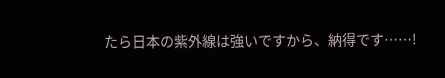たら日本の紫外線は強いですから、納得です……!